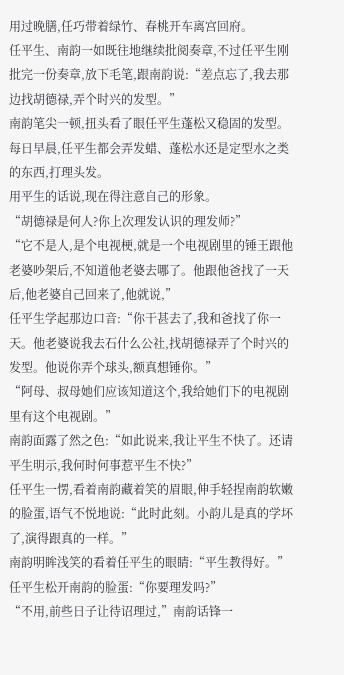用过晚膳,任巧带着绿竹、春桃开车离宫回府。
任平生、南韵一如既往地继续批阅奏章,不过任平生刚批完一份奏章,放下毛笔,跟南韵说:“差点忘了,我去那边找胡德禄,弄个时兴的发型。”
南韵笔尖一顿,扭头看了眼任平生蓬松又稳固的发型。每日早晨,任平生都会弄发蜡、蓬松水还是定型水之类的东西,打理头发。
用平生的话说,现在得注意自己的形象。
“胡德禄是何人?你上次理发认识的理发师?”
“它不是人,是个电视梗,就是一个电视剧里的锤王跟他老婆吵架后,不知道他老婆去哪了。他跟他爸找了一天后,他老婆自己回来了,他就说,”
任平生学起那边口音:“你干甚去了,我和爸找了你一天。他老婆说我去石什么公社,找胡德禄弄了个时兴的发型。他说你弄个球头,额真想锤你。”
“阿母、叔母她们应该知道这个,我给她们下的电视剧里有这个电视剧。”
南韵面露了然之色:“如此说来,我让平生不快了。还请平生明示,我何时何事惹平生不快?”
任平生一愣,看着南韵藏着笑的眉眼,伸手轻捏南韵软嫩的脸蛋,语气不悦地说:“此时此刻。小韵儿是真的学坏了,演得跟真的一样。”
南韵明眸浅笑的看着任平生的眼睛:“平生教得好。”
任平生松开南韵的脸蛋:“你要理发吗?”
“不用,前些日子让待诏理过,”南韵话锋一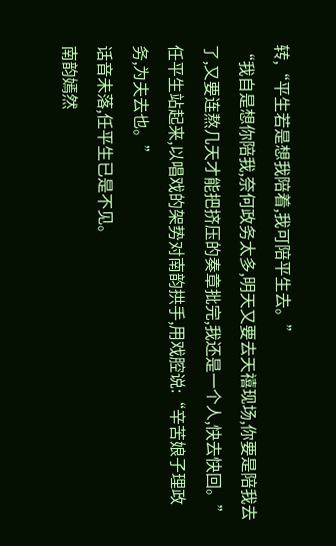转,“平生若是想我陪着,我可陪平生去。”
“我自是想你陪我,奈何政务太多,明天又要去天禧现场,你要是陪我去了,又要连熬几天才能把挤压的奏章批完,我还是一个人,快去快回。”
任平生站起来,以唱戏的架势对南韵拱手,用戏腔说:“辛苦娘子理政务,为夫去也。”
话音未落,任平生已是不见。
南韵嫣然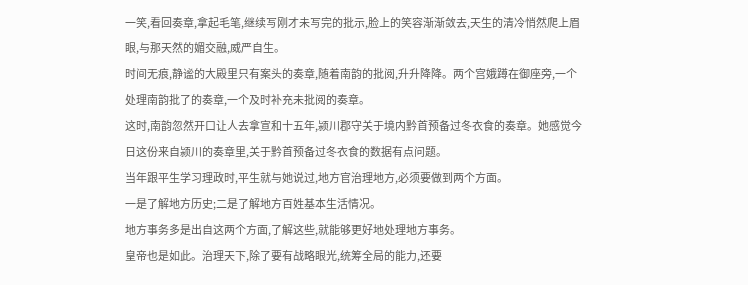一笑,看回奏章,拿起毛笔,继续写刚才未写完的批示,脸上的笑容渐渐敛去,天生的清冷悄然爬上眉眼,与那天然的媚交融,威严自生。
时间无痕,静谧的大殿里只有案头的奏章,随着南韵的批阅,升升降降。两个宫娥蹲在御座旁,一个处理南韵批了的奏章,一个及时补充未批阅的奏章。
这时,南韵忽然开口让人去拿宣和十五年,颍川郡守关于境内黔首预备过冬衣食的奏章。她感觉今日这份来自颍川的奏章里,关于黔首预备过冬衣食的数据有点问题。
当年跟平生学习理政时,平生就与她说过,地方官治理地方,必须要做到两个方面。
一是了解地方历史;二是了解地方百姓基本生活情况。
地方事务多是出自这两个方面,了解这些,就能够更好地处理地方事务。
皇帝也是如此。治理天下,除了要有战略眼光,统筹全局的能力,还要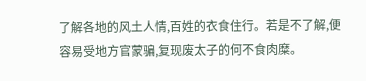了解各地的风土人情,百姓的衣食住行。若是不了解,便容易受地方官蒙骗,复现废太子的何不食肉糜。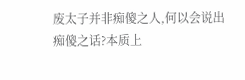废太子并非痴傻之人,何以会说出痴傻之话?本质上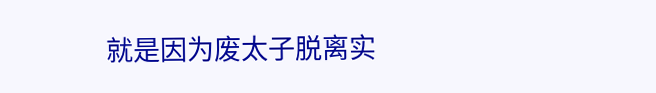就是因为废太子脱离实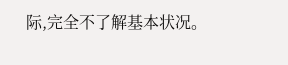际,完全不了解基本状况。